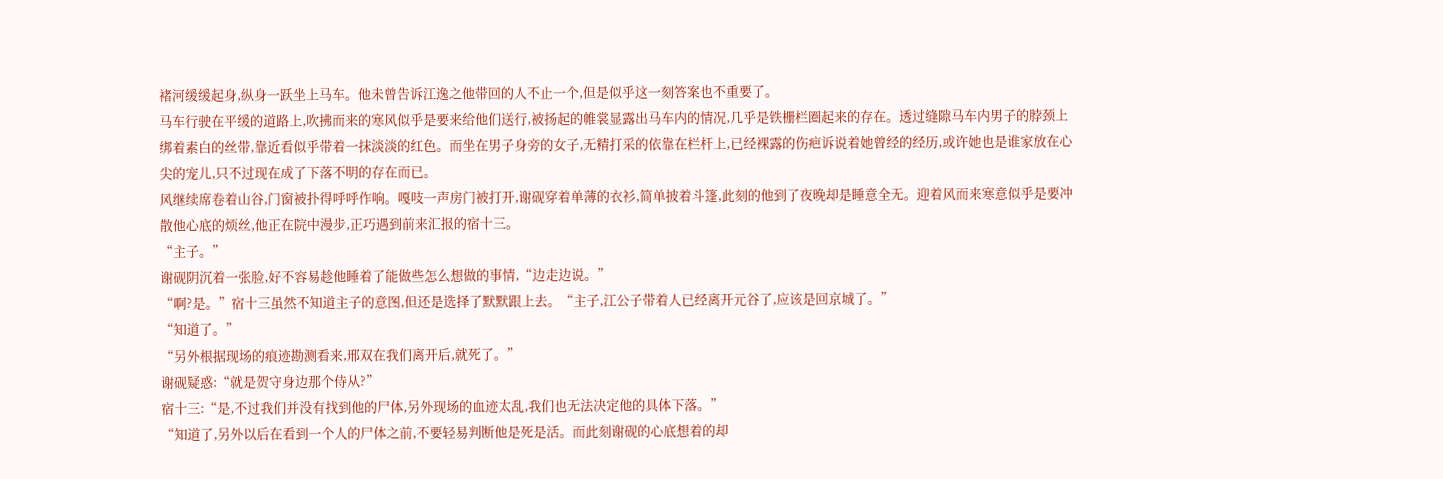褚河缓缓起身,纵身一跃坐上马车。他未曾告诉江逸之他带回的人不止一个,但是似乎这一刻答案也不重要了。
马车行驶在平缓的道路上,吹拂而来的寒风似乎是要来给他们送行,被扬起的帷裳显露出马车内的情况,几乎是铁栅栏圈起来的存在。透过缝隙马车内男子的脖颈上绑着素白的丝带,靠近看似乎带着一抹淡淡的红色。而坐在男子身旁的女子,无精打采的依靠在栏杆上,已经裸露的伤疤诉说着她曾经的经历,或许她也是谁家放在心尖的宠儿,只不过现在成了下落不明的存在而已。
风继续席卷着山谷,门窗被扑得呼呼作响。嘎吱一声房门被打开,谢砚穿着单薄的衣衫,简单披着斗篷,此刻的他到了夜晚却是睡意全无。迎着风而来寒意似乎是要冲散他心底的烦丝,他正在院中漫步,正巧遇到前来汇报的宿十三。
“主子。”
谢砚阴沉着一张脸,好不容易趁他睡着了能做些怎么想做的事情,“边走边说。”
“啊?是。”宿十三虽然不知道主子的意图,但还是选择了默默跟上去。“主子,江公子带着人已经离开元谷了,应该是回京城了。”
“知道了。”
“另外根据现场的痕迹勘测看来,邢双在我们离开后,就死了。”
谢砚疑惑:“就是贺守身边那个侍从?”
宿十三:“是,不过我们并没有找到他的尸体,另外现场的血迹太乱,我们也无法决定他的具体下落。”
“知道了,另外以后在看到一个人的尸体之前,不要轻易判断他是死是活。而此刻谢砚的心底想着的却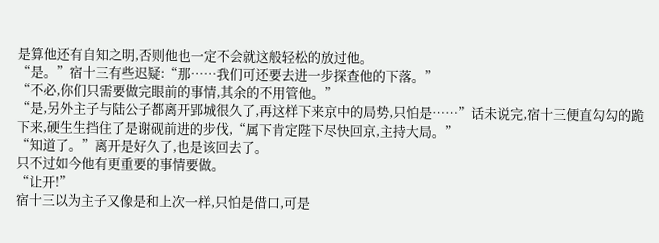是算他还有自知之明,否则他也一定不会就这般轻松的放过他。
“是。”宿十三有些迟疑:“那……我们可还要去进一步探查他的下落。”
“不必,你们只需要做完眼前的事情,其余的不用管他。”
“是,另外主子与陆公子都离开郢城很久了,再这样下来京中的局势,只怕是……”话未说完,宿十三便直勾勾的跪下来,硬生生挡住了是谢砚前进的步伐,“属下肯定陛下尽快回京,主持大局。”
“知道了。”离开是好久了,也是该回去了。
只不过如今他有更重要的事情要做。
“让开!”
宿十三以为主子又像是和上次一样,只怕是借口,可是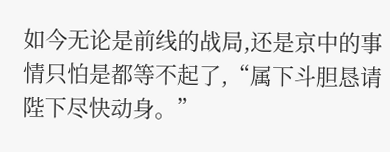如今无论是前线的战局,还是京中的事情只怕是都等不起了,“属下斗胆恳请陛下尽快动身。”